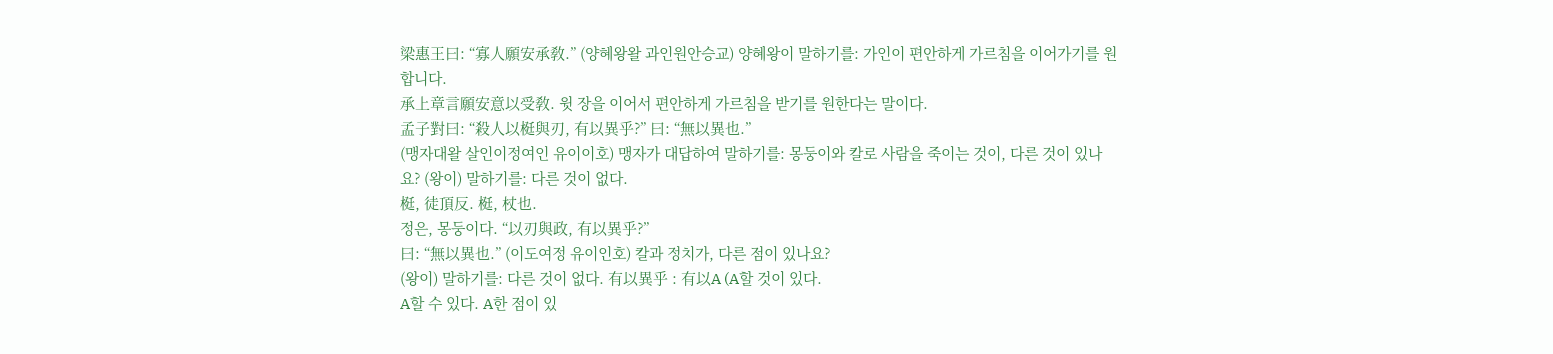梁惠王曰: “寡人願安承敎.” (양혜왕왈 과인원안승교) 양혜왕이 말하기를: 가인이 편안하게 가르침을 이어가기를 원합니다.
承上章言願安意以受敎. 윗 장을 이어서 편안하게 가르침을 받기를 원한다는 말이다.
孟子對曰: “殺人以梃與刃, 有以異乎?” 曰: “無以異也.”
(맹자대왈 살인이정여인 유이이호) 맹자가 대답하여 말하기를: 몽둥이와 칼로 사람을 죽이는 것이, 다른 것이 있나요? (왕이) 말하기를: 다른 것이 없다.
梃, 徒頂反. 梃, 杖也.
정은, 몽둥이다. “以刃與政, 有以異乎?”
曰: “無以異也.” (이도여정 유이인호) 칼과 정치가, 다른 점이 있나요?
(왕이) 말하기를: 다른 것이 없다. 有以異乎 : 有以A (A할 것이 있다.
A할 수 있다. A한 점이 있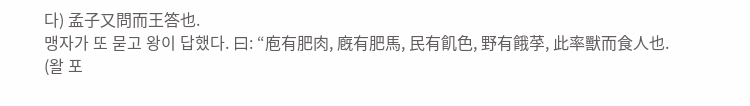다) 孟子又問而王答也.
맹자가 또 묻고 왕이 답했다. 曰: “庖有肥肉, 廐有肥馬, 民有飢色, 野有餓莩, 此率獸而食人也.
(왈 포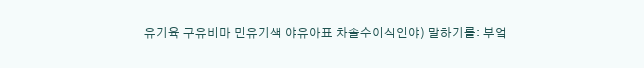유기육 구유비마 민유기색 야유아표 차솔수이식인야) 말하기를: 부엌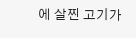에 살찐 고기가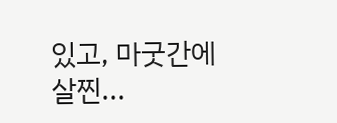있고, 마굿간에 살찐...